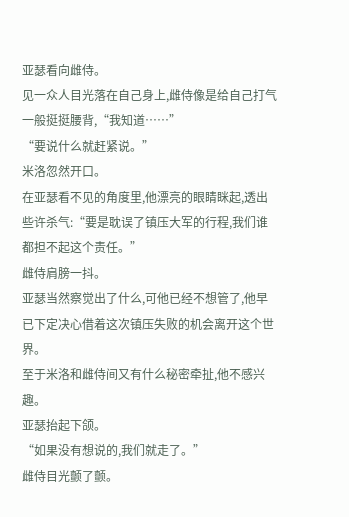亚瑟看向雌侍。
见一众人目光落在自己身上,雌侍像是给自己打气一般挺挺腰背,“我知道……”
“要说什么就赶紧说。”
米洛忽然开口。
在亚瑟看不见的角度里,他漂亮的眼睛眯起,透出些许杀气:“要是耽误了镇压大军的行程,我们谁都担不起这个责任。”
雌侍肩膀一抖。
亚瑟当然察觉出了什么,可他已经不想管了,他早已下定决心借着这次镇压失败的机会离开这个世界。
至于米洛和雌侍间又有什么秘密牵扯,他不感兴趣。
亚瑟抬起下颌。
“如果没有想说的,我们就走了。”
雌侍目光颤了颤。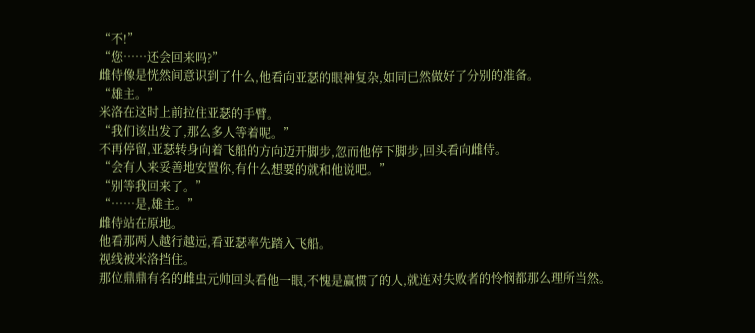“不!”
“您……还会回来吗?”
雌侍像是恍然间意识到了什么,他看向亚瑟的眼神复杂,如同已然做好了分别的准备。
“雄主。”
米洛在这时上前拉住亚瑟的手臂。
“我们该出发了,那么多人等着呢。”
不再停留,亚瑟转身向着飞船的方向迈开脚步,忽而他停下脚步,回头看向雌侍。
“会有人来妥善地安置你,有什么想要的就和他说吧。”
“别等我回来了。”
“……是,雄主。”
雌侍站在原地。
他看那两人越行越远,看亚瑟率先踏入飞船。
视线被米洛挡住。
那位鼎鼎有名的雌虫元帅回头看他一眼,不愧是赢惯了的人,就连对失败者的怜悯都那么理所当然。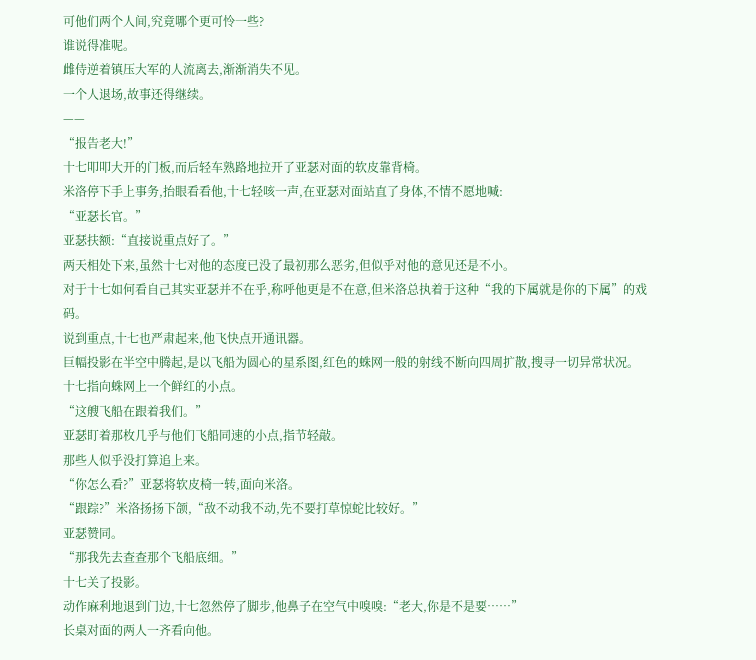可他们两个人间,究竟哪个更可怜一些?
谁说得准呢。
雌侍逆着镇压大军的人流离去,渐渐消失不见。
一个人退场,故事还得继续。
——
“报告老大!”
十七叩叩大开的门板,而后轻车熟路地拉开了亚瑟对面的软皮靠背椅。
米洛停下手上事务,抬眼看看他,十七轻咳一声,在亚瑟对面站直了身体,不情不愿地喊:
“亚瑟长官。”
亚瑟扶额:“直接说重点好了。”
两天相处下来,虽然十七对他的态度已没了最初那么恶劣,但似乎对他的意见还是不小。
对于十七如何看自己其实亚瑟并不在乎,称呼他更是不在意,但米洛总执着于这种“我的下属就是你的下属”的戏码。
说到重点,十七也严肃起来,他飞快点开通讯器。
巨幅投影在半空中腾起,是以飞船为圆心的星系图,红色的蛛网一般的射线不断向四周扩散,搜寻一切异常状况。
十七指向蛛网上一个鲜红的小点。
“这艘飞船在跟着我们。”
亚瑟盯着那枚几乎与他们飞船同速的小点,指节轻敲。
那些人似乎没打算追上来。
“你怎么看?”亚瑟将软皮椅一转,面向米洛。
“跟踪?”米洛扬扬下颌,“敌不动我不动,先不要打草惊蛇比较好。”
亚瑟赞同。
“那我先去查查那个飞船底细。”
十七关了投影。
动作麻利地退到门边,十七忽然停了脚步,他鼻子在空气中嗅嗅:“老大,你是不是要……”
长桌对面的两人一齐看向他。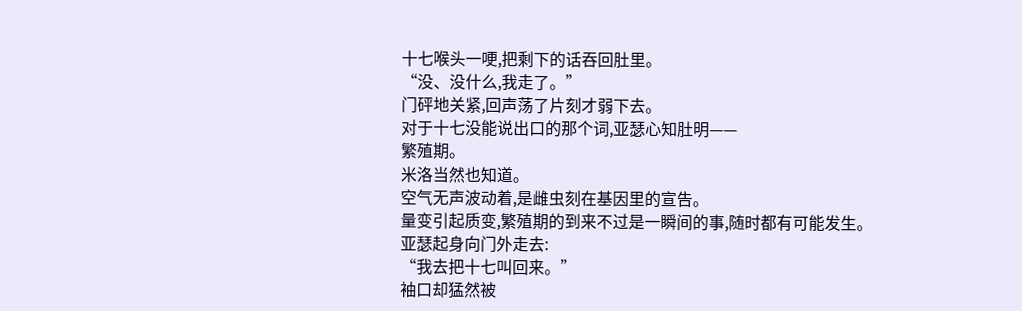十七喉头一哽,把剩下的话吞回肚里。
“没、没什么,我走了。”
门砰地关紧,回声荡了片刻才弱下去。
对于十七没能说出口的那个词,亚瑟心知肚明——
繁殖期。
米洛当然也知道。
空气无声波动着,是雌虫刻在基因里的宣告。
量变引起质变,繁殖期的到来不过是一瞬间的事,随时都有可能发生。
亚瑟起身向门外走去:
“我去把十七叫回来。”
袖口却猛然被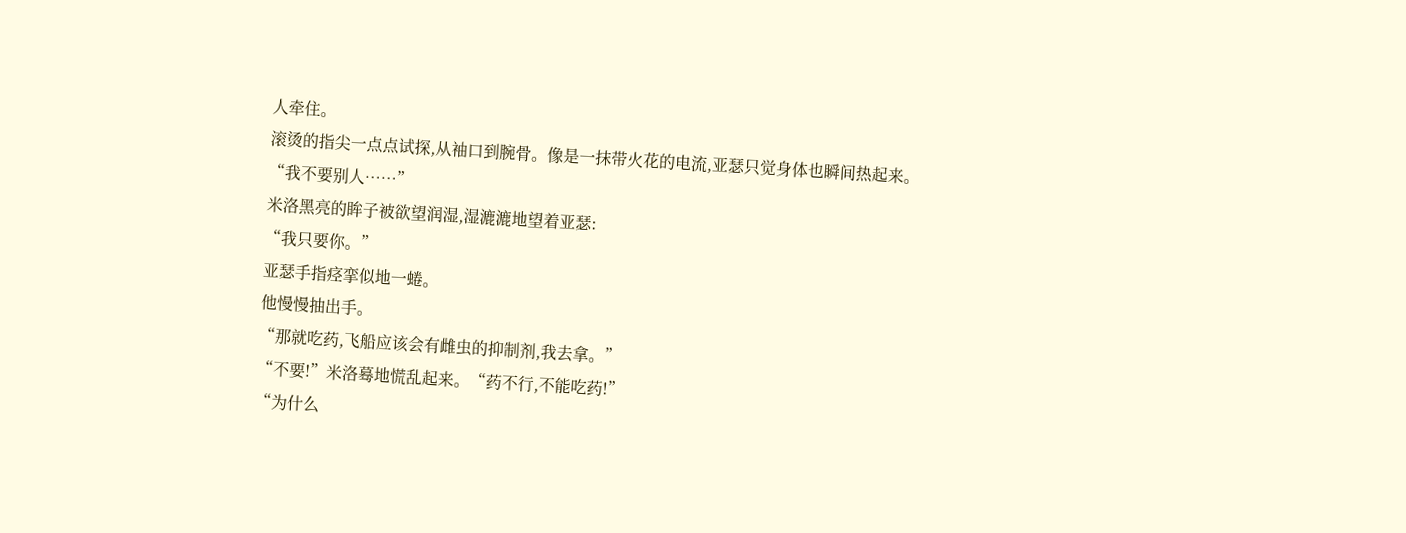人牵住。
滚烫的指尖一点点试探,从袖口到腕骨。像是一抹带火花的电流,亚瑟只觉身体也瞬间热起来。
“我不要别人……”
米洛黑亮的眸子被欲望润湿,湿漉漉地望着亚瑟:
“我只要你。”
亚瑟手指痉挛似地一蜷。
他慢慢抽出手。
“那就吃药,飞船应该会有雌虫的抑制剂,我去拿。”
“不要!”米洛蓦地慌乱起来。“药不行,不能吃药!”
“为什么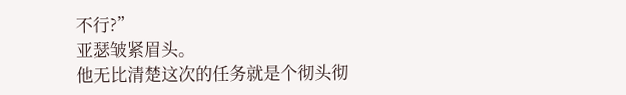不行?”
亚瑟皱紧眉头。
他无比清楚这次的任务就是个彻头彻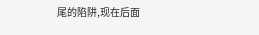尾的陷阱,现在后面